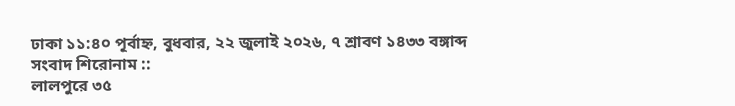ঢাকা ১১:৪০ পূর্বাহ্ন, বুধবার, ২২ জুলাই ২০২৬, ৭ শ্রাবণ ১৪৩৩ বঙ্গাব্দ
সংবাদ শিরোনাম ::
লালপুরে ৩৫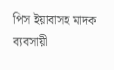পিস ইয়াবাসহ মাদক ব্যবসায়ী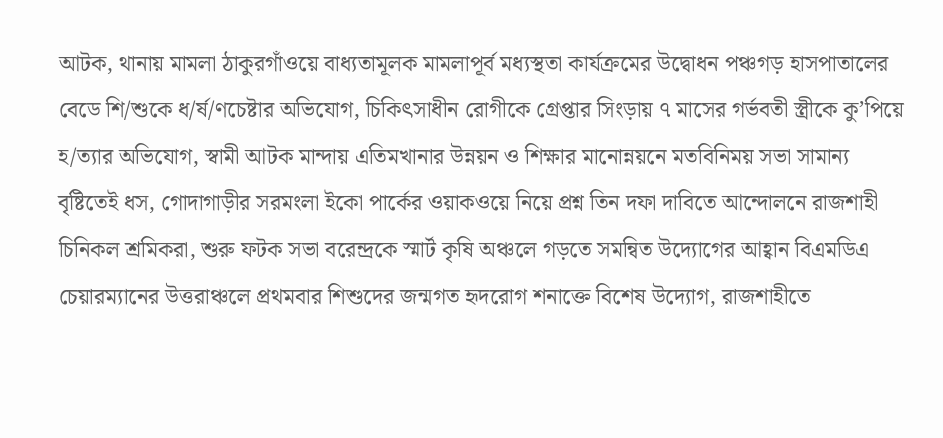আটক, থানায় মামলা ঠাকুরগাঁওয়ে বাধ্যতামূলক মামলাপূর্ব মধ্যস্থতা কার্যক্রমের উদ্বোধন পঞ্চগড় হাসপাতালের বেডে শি/শুকে ধ/র্ষ/ণচেষ্টার অভিযোগ, চিকিৎসাধীন রোগীকে গ্রেপ্তার সিংড়ায় ৭ মাসের গর্ভবতী স্ত্রীকে কু’পিয়ে হ/ত্যার অভিযোগ, স্বামী আটক মান্দায় এতিমখানার উন্নয়ন ও শিক্ষার মানোন্নয়নে মতবিনিময় সভা সামান্য বৃষ্টিতেই ধস, গোদাগাড়ীর সরমংলা ইকো পার্কের ওয়াকওয়ে নিয়ে প্রশ্ন তিন দফা দাবিতে আন্দোলনে রাজশাহী চিনিকল শ্রমিকরা, শুরু ফটক সভা বরেন্দ্রকে স্মার্ট কৃষি অঞ্চলে গড়তে সমন্বিত উদ্যোগের আহ্বান বিএমডিএ চেয়ারম্যানের উত্তরাঞ্চলে প্রথমবার শিশুদের জন্মগত হৃদরোগ শনাক্তে বিশেষ উদ্যোগ, রাজশাহীতে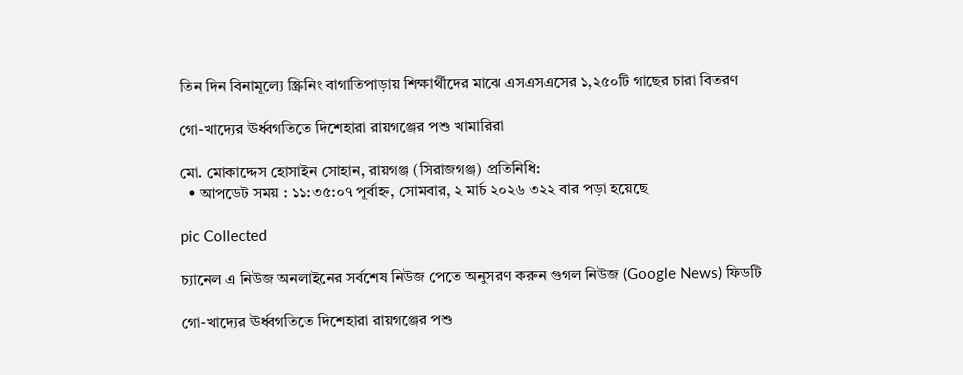তিন দিন বিনামূল্যে স্ক্রিনিং বাগাতিপাড়ায় শিক্ষার্থীদের মাঝে এসএসএসের ১,২৫০টি গাছের চারা বিতরণ

গো-খাদ্যের ঊর্ধ্বগতিতে দিশেহারা রায়গঞ্জের পশু খামারিরা

মো. মোকাদ্দেস হোসাইন সোহান, রায়গঞ্জ (সিরাজগঞ্জ) প্রতিনিধি:
  • আপডেট সময় : ১১:৩৫:০৭ পূর্বাহ্ন, সোমবার, ২ মার্চ ২০২৬ ৩২২ বার পড়া হয়েছে

pic Collected

চ্যানেল এ নিউজ অনলাইনের সর্বশেষ নিউজ পেতে অনুসরণ করুন গুগল নিউজ (Google News) ফিডটি

গো-খাদ্যের ঊর্ধ্বগতিতে দিশেহারা রায়গঞ্জের পশু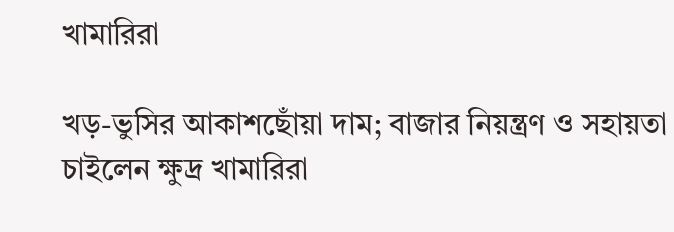খামারিরা

খড়-ভুসির আকাশছোঁয়া দাম; বাজার নিয়ন্ত্রণ ও সহায়তা চাইলেন ক্ষুদ্র খামারিরা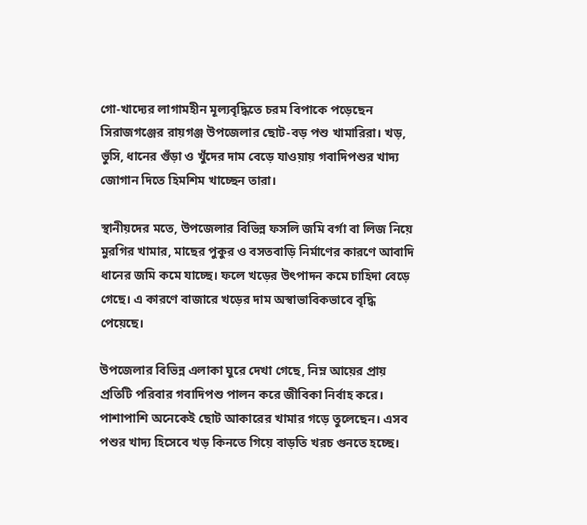গো-খাদ্যের লাগামহীন মূল্যবৃদ্ধিতে চরম বিপাকে পড়েছেন সিরাজগঞ্জের রায়গঞ্জ উপজেলার ছোট-বড় পশু খামারিরা। খড়, ভুসি, ধানের গুঁড়া ও খুঁদের দাম বেড়ে যাওয়ায় গবাদিপশুর খাদ্য জোগান দিতে হিমশিম খাচ্ছেন তারা।

স্থানীয়দের মতে, উপজেলার বিভিন্ন ফসলি জমি বর্গা বা লিজ নিয়ে মুরগির খামার, মাছের পুকুর ও বসতবাড়ি নির্মাণের কারণে আবাদি ধানের জমি কমে যাচ্ছে। ফলে খড়ের উৎপাদন কমে চাহিদা বেড়ে গেছে। এ কারণে বাজারে খড়ের দাম অস্বাভাবিকভাবে বৃদ্ধি পেয়েছে।

উপজেলার বিভিন্ন এলাকা ঘুরে দেখা গেছে, নিম্ন আয়ের প্রায় প্রতিটি পরিবার গবাদিপশু পালন করে জীবিকা নির্বাহ করে। পাশাপাশি অনেকেই ছোট আকারের খামার গড়ে তুলেছেন। এসব পশুর খাদ্য হিসেবে খড় কিনতে গিয়ে বাড়তি খরচ গুনতে হচ্ছে।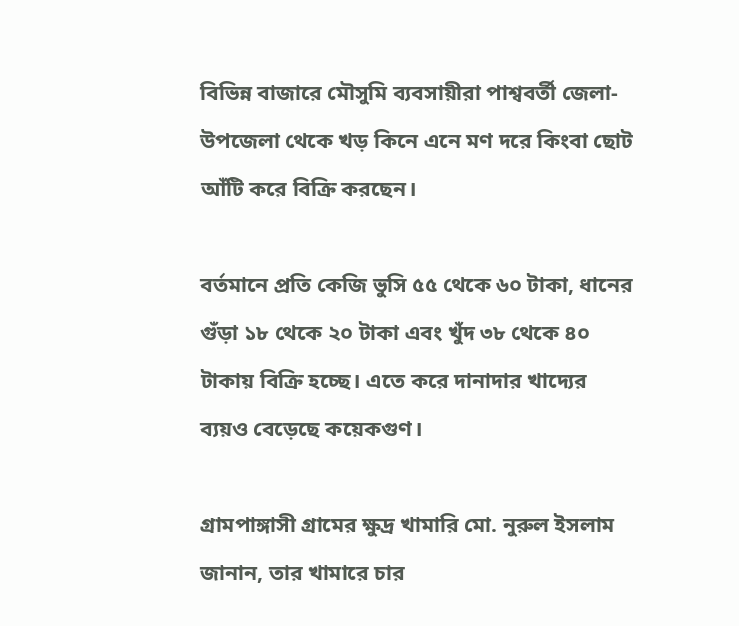বিভিন্ন বাজারে মৌসুমি ব্যবসায়ীরা পাশ্ববর্তী জেলা-উপজেলা থেকে খড় কিনে এনে মণ দরে কিংবা ছোট আঁটি করে বিক্রি করছেন।

বর্তমানে প্রতি কেজি ভুসি ৫৫ থেকে ৬০ টাকা, ধানের গুঁড়া ১৮ থেকে ২০ টাকা এবং খুঁদ ৩৮ থেকে ৪০ টাকায় বিক্রি হচ্ছে। এতে করে দানাদার খাদ্যের ব্যয়ও বেড়েছে কয়েকগুণ।

গ্রামপাঙ্গাসী গ্রামের ক্ষুদ্র খামারি মো. নুরুল ইসলাম জানান, তার খামারে চার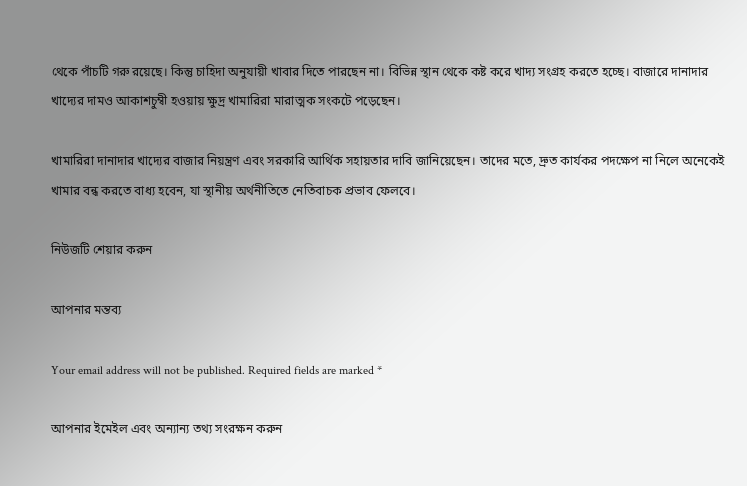থেকে পাঁচটি গরু রয়েছে। কিন্তু চাহিদা অনুযায়ী খাবার দিতে পারছেন না। বিভিন্ন স্থান থেকে কষ্ট করে খাদ্য সংগ্রহ করতে হচ্ছে। বাজারে দানাদার খাদ্যের দামও আকাশচুম্বী হওয়ায় ক্ষুদ্র খামারিরা মারাত্মক সংকটে পড়েছেন।

খামারিরা দানাদার খাদ্যের বাজার নিয়ন্ত্রণ এবং সরকারি আর্থিক সহায়তার দাবি জানিয়েছেন। তাদের মতে, দ্রুত কার্যকর পদক্ষেপ না নিলে অনেকেই খামার বন্ধ করতে বাধ্য হবেন, যা স্থানীয় অর্থনীতিতে নেতিবাচক প্রভাব ফেলবে।

নিউজটি শেয়ার করুন

আপনার মন্তব্য

Your email address will not be published. Required fields are marked *

আপনার ইমেইল এবং অন্যান্য তথ্য সংরক্ষন করুন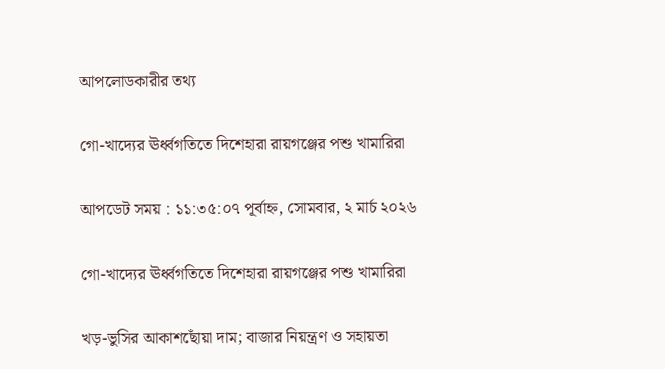আপলোডকারীর তথ্য

গো-খাদ্যের ঊর্ধ্বগতিতে দিশেহারা রায়গঞ্জের পশু খামারিরা

আপডেট সময় : ১১:৩৫:০৭ পূর্বাহ্ন, সোমবার, ২ মার্চ ২০২৬

গো-খাদ্যের ঊর্ধ্বগতিতে দিশেহারা রায়গঞ্জের পশু খামারিরা

খড়-ভুসির আকাশছোঁয়া দাম; বাজার নিয়ন্ত্রণ ও সহায়তা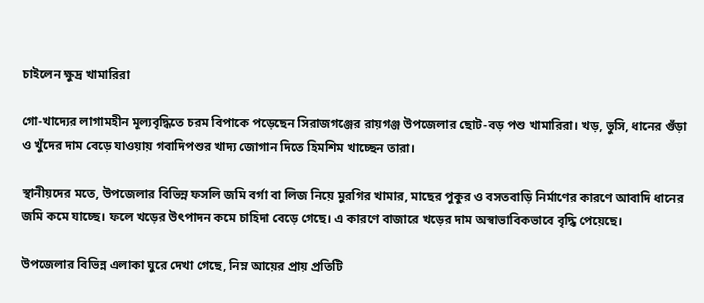চাইলেন ক্ষুদ্র খামারিরা

গো-খাদ্যের লাগামহীন মূল্যবৃদ্ধিতে চরম বিপাকে পড়েছেন সিরাজগঞ্জের রায়গঞ্জ উপজেলার ছোট-বড় পশু খামারিরা। খড়, ভুসি, ধানের গুঁড়া ও খুঁদের দাম বেড়ে যাওয়ায় গবাদিপশুর খাদ্য জোগান দিতে হিমশিম খাচ্ছেন তারা।

স্থানীয়দের মতে, উপজেলার বিভিন্ন ফসলি জমি বর্গা বা লিজ নিয়ে মুরগির খামার, মাছের পুকুর ও বসতবাড়ি নির্মাণের কারণে আবাদি ধানের জমি কমে যাচ্ছে। ফলে খড়ের উৎপাদন কমে চাহিদা বেড়ে গেছে। এ কারণে বাজারে খড়ের দাম অস্বাভাবিকভাবে বৃদ্ধি পেয়েছে।

উপজেলার বিভিন্ন এলাকা ঘুরে দেখা গেছে, নিম্ন আয়ের প্রায় প্রতিটি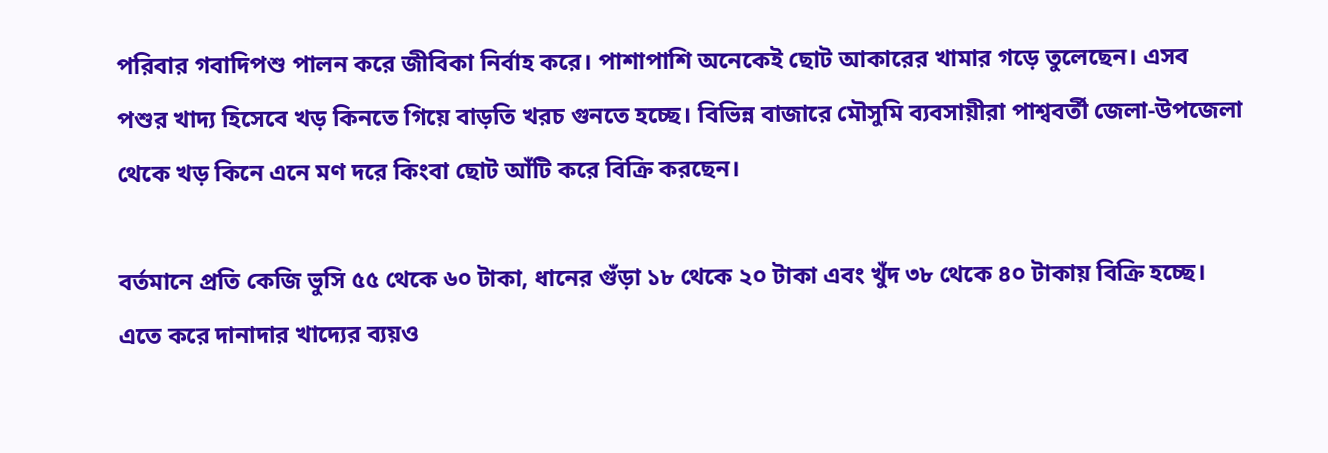পরিবার গবাদিপশু পালন করে জীবিকা নির্বাহ করে। পাশাপাশি অনেকেই ছোট আকারের খামার গড়ে তুলেছেন। এসব পশুর খাদ্য হিসেবে খড় কিনতে গিয়ে বাড়তি খরচ গুনতে হচ্ছে। বিভিন্ন বাজারে মৌসুমি ব্যবসায়ীরা পাশ্ববর্তী জেলা-উপজেলা থেকে খড় কিনে এনে মণ দরে কিংবা ছোট আঁটি করে বিক্রি করছেন।

বর্তমানে প্রতি কেজি ভুসি ৫৫ থেকে ৬০ টাকা, ধানের গুঁড়া ১৮ থেকে ২০ টাকা এবং খুঁদ ৩৮ থেকে ৪০ টাকায় বিক্রি হচ্ছে। এতে করে দানাদার খাদ্যের ব্যয়ও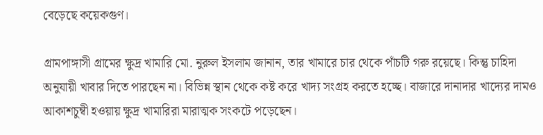বেড়েছে কয়েকগুণ।

গ্রামপাঙ্গাসী গ্রামের ক্ষুদ্র খামারি মো. নুরুল ইসলাম জানান, তার খামারে চার থেকে পাঁচটি গরু রয়েছে। কিন্তু চাহিদা অনুযায়ী খাবার দিতে পারছেন না। বিভিন্ন স্থান থেকে কষ্ট করে খাদ্য সংগ্রহ করতে হচ্ছে। বাজারে দানাদার খাদ্যের দামও আকাশচুম্বী হওয়ায় ক্ষুদ্র খামারিরা মারাত্মক সংকটে পড়েছেন।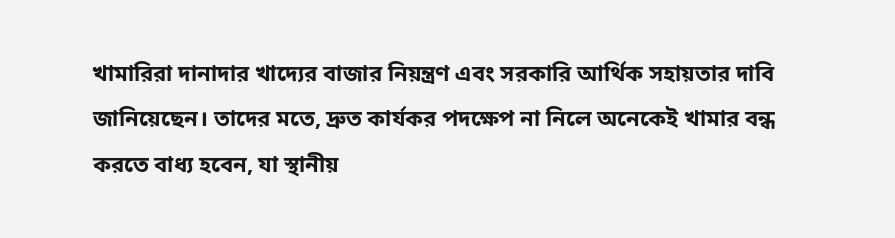খামারিরা দানাদার খাদ্যের বাজার নিয়ন্ত্রণ এবং সরকারি আর্থিক সহায়তার দাবি জানিয়েছেন। তাদের মতে, দ্রুত কার্যকর পদক্ষেপ না নিলে অনেকেই খামার বন্ধ করতে বাধ্য হবেন, যা স্থানীয়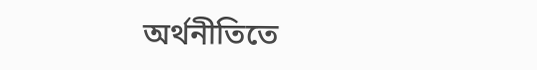অর্থনীতিতে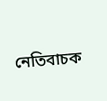নেতিবাচক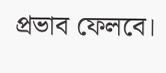প্রভাব ফেলবে।